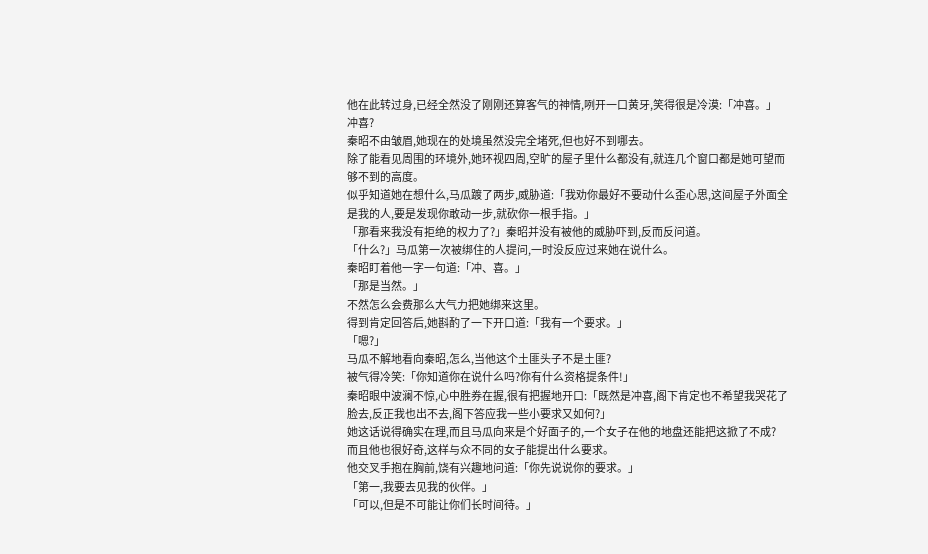他在此转过身,已经全然没了刚刚还算客气的神情,咧开一口黄牙,笑得很是冷漠:「冲喜。」
冲喜?
秦昭不由皱眉,她现在的处境虽然没完全堵死,但也好不到哪去。
除了能看见周围的环境外,她环视四周,空旷的屋子里什么都没有,就连几个窗口都是她可望而够不到的高度。
似乎知道她在想什么,马瓜踱了两步,威胁道:「我劝你最好不要动什么歪心思,这间屋子外面全是我的人,要是发现你敢动一步,就砍你一根手指。」
「那看来我没有拒绝的权力了?」秦昭并没有被他的威胁吓到,反而反问道。
「什么?」马瓜第一次被绑住的人提问,一时没反应过来她在说什么。
秦昭盯着他一字一句道:「冲、喜。」
「那是当然。」
不然怎么会费那么大气力把她绑来这里。
得到肯定回答后,她斟酌了一下开口道:「我有一个要求。」
「嗯?」
马瓜不解地看向秦昭,怎么,当他这个土匪头子不是土匪?
被气得冷笑:「你知道你在说什么吗?你有什么资格提条件!」
秦昭眼中波澜不惊,心中胜券在握,很有把握地开口:「既然是冲喜,阁下肯定也不希望我哭花了脸去,反正我也出不去,阁下答应我一些小要求又如何?」
她这话说得确实在理,而且马瓜向来是个好面子的,一个女子在他的地盘还能把这掀了不成?
而且他也很好奇,这样与众不同的女子能提出什么要求。
他交叉手抱在胸前,饶有兴趣地问道:「你先说说你的要求。」
「第一,我要去见我的伙伴。」
「可以,但是不可能让你们长时间待。」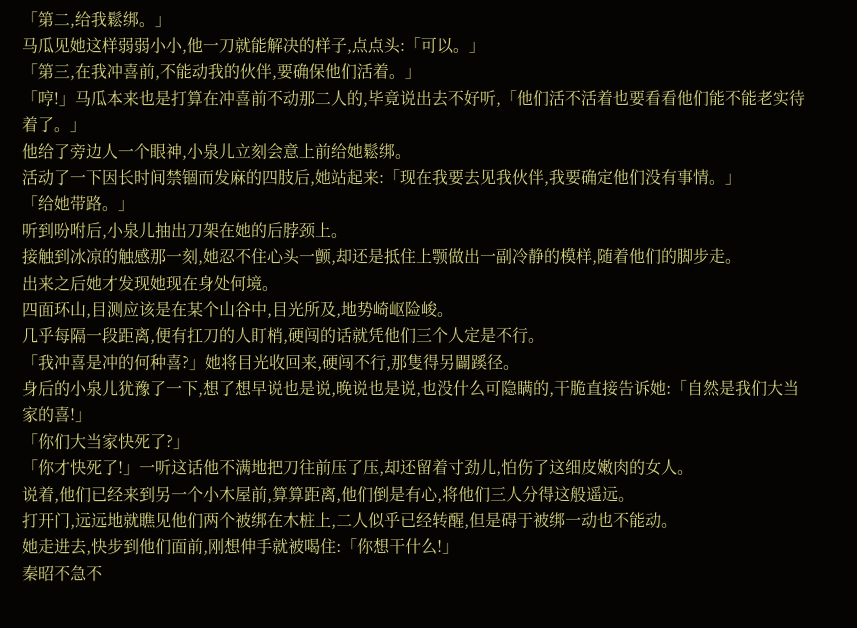「第二,给我鬆绑。」
马瓜见她这样弱弱小小,他一刀就能解决的样子,点点头:「可以。」
「第三,在我冲喜前,不能动我的伙伴,要确保他们活着。」
「哼!」马瓜本来也是打算在冲喜前不动那二人的,毕竟说出去不好听,「他们活不活着也要看看他们能不能老实待着了。」
他给了旁边人一个眼神,小泉儿立刻会意上前给她鬆绑。
活动了一下因长时间禁锢而发麻的四肢后,她站起来:「现在我要去见我伙伴,我要确定他们没有事情。」
「给她带路。」
听到吩咐后,小泉儿抽出刀架在她的后脖颈上。
接触到冰凉的触感那一刻,她忍不住心头一颤,却还是抵住上颚做出一副冷静的模样,随着他们的脚步走。
出来之后她才发现她现在身处何境。
四面环山,目测应该是在某个山谷中,目光所及,地势崎岖险峻。
几乎每隔一段距离,便有扛刀的人盯梢,硬闯的话就凭他们三个人定是不行。
「我冲喜是冲的何种喜?」她将目光收回来,硬闯不行,那隻得另闢蹊径。
身后的小泉儿犹豫了一下,想了想早说也是说,晚说也是说,也没什么可隐瞒的,干脆直接告诉她:「自然是我们大当家的喜!」
「你们大当家快死了?」
「你才快死了!」一听这话他不满地把刀往前压了压,却还留着寸劲儿,怕伤了这细皮嫩肉的女人。
说着,他们已经来到另一个小木屋前,算算距离,他们倒是有心,将他们三人分得这般遥远。
打开门,远远地就瞧见他们两个被绑在木桩上,二人似乎已经转醒,但是碍于被绑一动也不能动。
她走进去,快步到他们面前,刚想伸手就被喝住:「你想干什么!」
秦昭不急不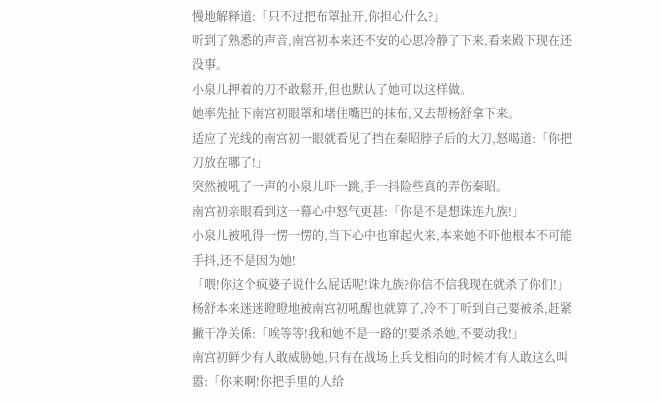慢地解释道:「只不过把布罩扯开,你担心什么?」
听到了熟悉的声音,南宫初本来还不安的心思冷静了下来,看来殿下现在还没事。
小泉儿押着的刀不敢鬆开,但也默认了她可以这样做。
她率先扯下南宫初眼罩和堵住嘴巴的抹布,又去帮杨舒拿下来。
适应了光线的南宫初一眼就看见了挡在秦昭脖子后的大刀,怒喝道:「你把刀放在哪了!」
突然被吼了一声的小泉儿吓一跳,手一抖险些真的弄伤秦昭。
南宫初亲眼看到这一幕心中怒气更甚:「你是不是想诛连九族!」
小泉儿被吼得一愣一愣的,当下心中也窜起火来,本来她不吓他根本不可能手抖,还不是因为她!
「喂!你这个疯婆子说什么屁话呢!诛九族?你信不信我现在就杀了你们!」
杨舒本来迷迷瞪瞪地被南宫初吼醒也就算了,冷不丁听到自己要被杀,赶紧撇干净关係:「唉等等!我和她不是一路的!要杀杀她,不要动我!」
南宫初鲜少有人敢威胁她,只有在战场上兵戈相向的时候才有人敢这么叫嚣:「你来啊!你把手里的人给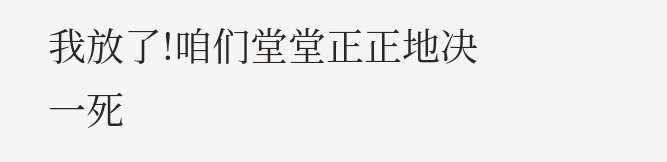我放了!咱们堂堂正正地决一死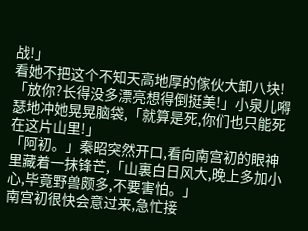战!」
看她不把这个不知天高地厚的傢伙大卸八块!
「放你?长得没多漂亮想得倒挺美!」小泉儿嘚瑟地冲她晃晃脑袋,「就算是死,你们也只能死在这片山里!」
「阿初。」秦昭突然开口,看向南宫初的眼神里藏着一抹锋芒,「山裏白日风大,晚上多加小心,毕竟野兽颇多,不要害怕。」
南宫初很快会意过来,急忙接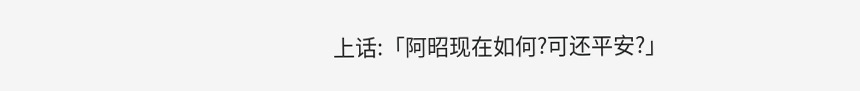上话:「阿昭现在如何?可还平安?」